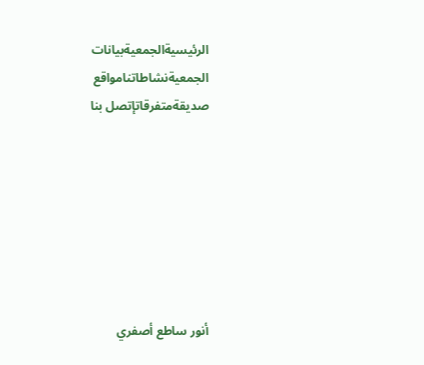الرئيسيةالجمعيةبيانات الجمعيةنشاطاتنامواقع صديقةمتفرقاتإتصل بنا







أنور ساطع أصفري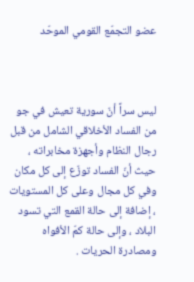عضو التجمّع القومي الموحّد



ليس سراً أنّ سورية تعيش في جو  من الفساد الأخلاقي الشامل من قبل رجال النظام وأجهزة مخابراته ، حيث أنّ الفساد توزّع إلى كل مكان وفي كل مجال وعلى كل المستويات ، إضافة إلى حالة القمع التي تسود البلاد ، وإلى حالة كمّ الأفواه ومصادرة الحريات .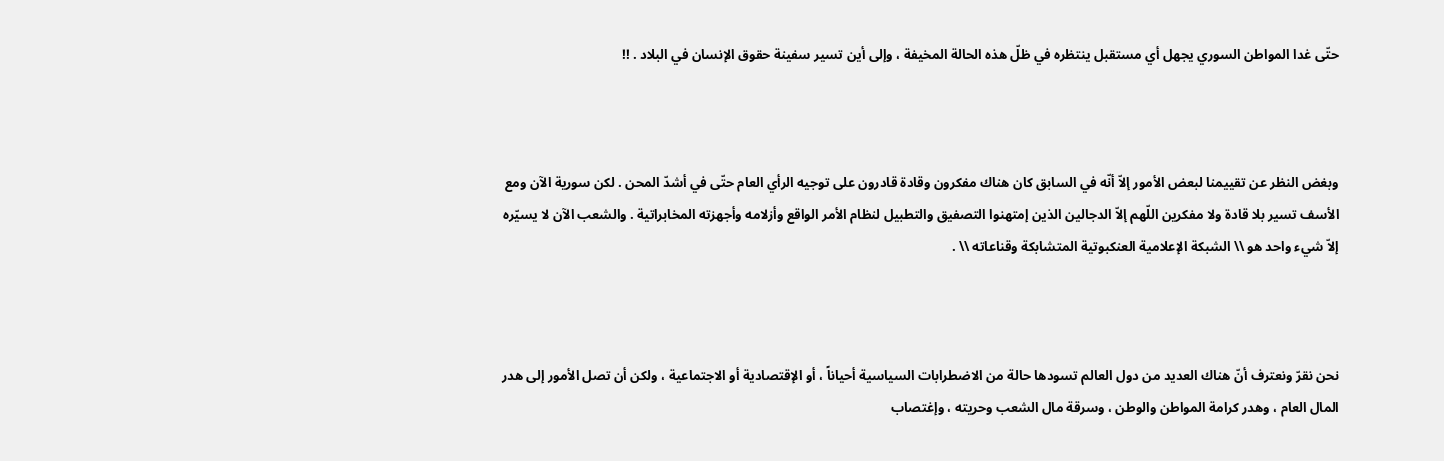حتّى غدا المواطن السوري يجهل أي مستقبل ينتظره في ظلّ هذه الحالة المخيفة ، وإلى أين تسير سفينة حقوق الإنسان في البلاد . !!



وبغض النظر عن تقييمنا لبعض الأمور إلاّ أنّه في السابق كان هناك مفكرون وقادة قادرون على توجيه الرأي العام حتّى في أشدّ المحن . لكن سورية الآن ومع الأسف تسير بلا قادة ولا مفكرين اللّهم إلاّ الدجالين الذين إمتهنوا التصفيق والتطبيل لنظام الأمر الواقع وأزلامه وأجهزته المخابراتية . والشعب الآن لا يسيّره إلاّ شيء واحد هو \\ الشبكة الإعلامية العنكبوتية المتشابكة وقناعاته \\ .



نحن نقرّ ونعترف أنّ هناك العديد من دول العالم تسودها حالة من الاضطرابات السياسية أحياناً ، أو الإقتصادية أو الاجتماعية ، ولكن أن تصل الأمور إلى هدر المال العام ، وهدر كرامة المواطن والوطن ، وسرقة مال الشعب وحريته ، وإغتصاب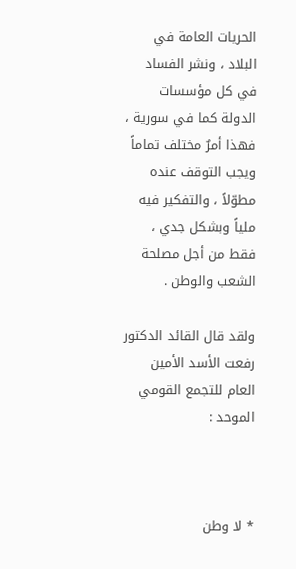الحريات العامة في البلاد ، ونشر الفساد في كل مؤسسات الدولة كما في سورية ، فهذا أمرٌ مختلف تماماً ويجب التوقف عنده مطوّلاً ، والتفكير فيه ملياً وبشكل جدي ، فقط من أجل مصلحة الشعب والوطن .

ولقد قال القائد الدكتور رفعت الأسد الأمين العام للتجمع القومي الموحد :



* لا وطن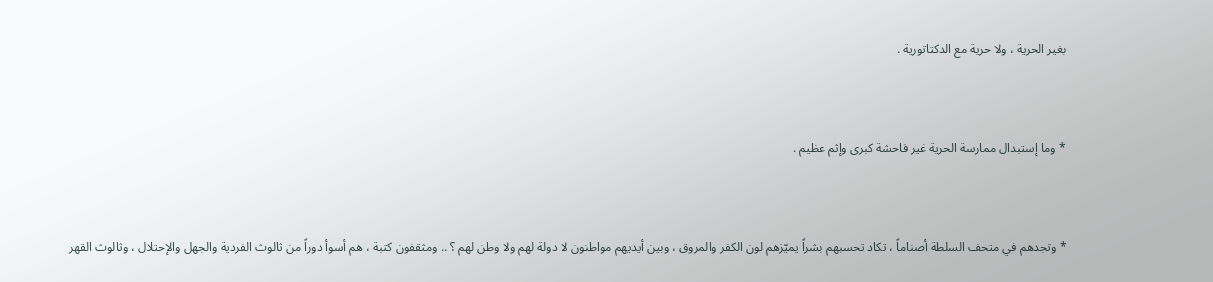بغير الحرية ، ولا حرية مع الدكتاتورية .



* وما إستبدال ممارسة الحرية غير فاحشة كبرى وإثم عظيم .



* وتجدهم في متحف السلطة أصناماً ، تكاد تحسبهم بشراً يميّزهم لون الكفر والمروق ، وبين أيديهم مواطنون لا دولة لهم ولا وطن لهم ؟ .. ومثقفون كتبة ، هم أسوأ دوراً من ثالوث الفردية والجهل والإحتلال ، وثالوث القهر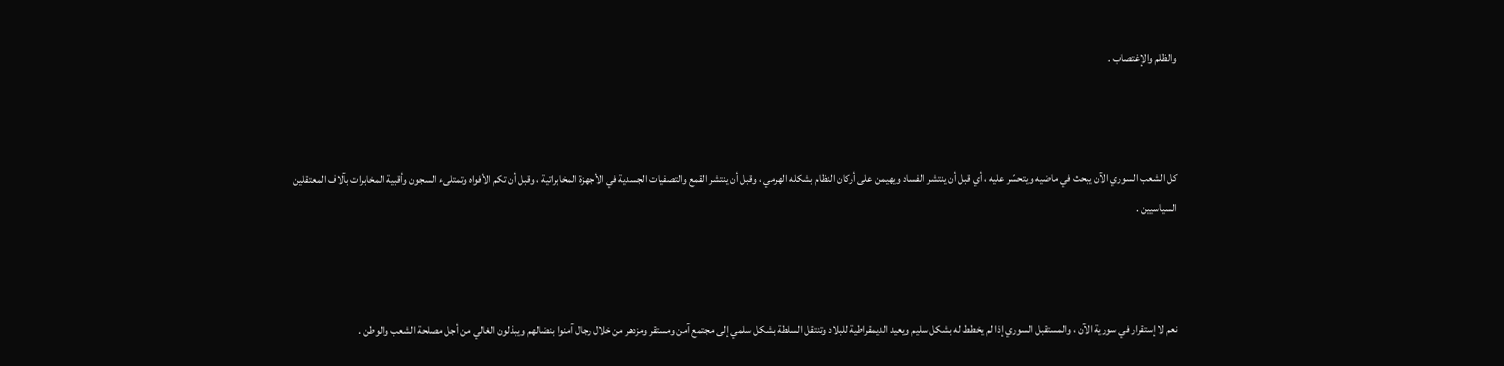والظلم والإغتصاب .



كل الشعب السوري الآن يبحث في ماضيه ويتحسّر عليه ، أي قبل أن ينتشر الفساد ويهيمن على أركان النظام بشكله الهرمي ، وقبل أن ينتشر القمع والتصفيات الجسدية في الأجهزة المخابراتية ، وقبل أن تكم الأفواه وتمتلىء السجون وأقبية المخابرات بآلاف المعتقلين السياسيين .



نعم لا إستقرار في سورية الآن ، والمستقبل السوري إذا لم يخطط له بشكل سليم ويعيد الديمقراطية للبلاد وتنتقل السلطة بشكل سلمي إلى مجتمع آمن ومستقر ومزدهر من خلال رجال آمنوا بنضالهم ويبذلون الغالي من أجل مصلحة الشعب والوطن .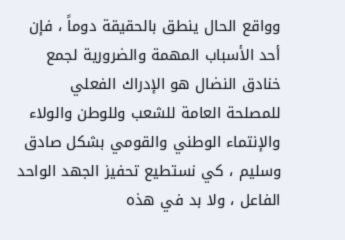وواقع الحال ينطق بالحقيقة دوماً ، فإن أحد الأسباب المهمة والضرورية لجمع خنادق النضال هو الإدراك الفعلي للمصلحة العامة للشعب وللوطن والولاء والإنتماء الوطني والقومي بشكل صادق وسليم ، كي نستطيع تحفيز الجهد الواحد الفاعل ، ولا بد في هذه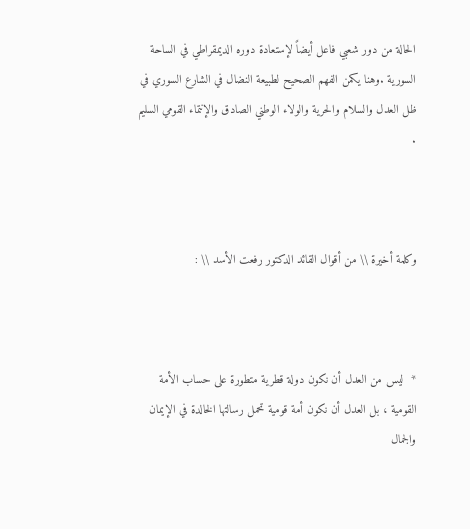الحالة من دور شعبي فاعل أيضاً لإستعادة دوره الديمقراطي في الساحة السورية .وهنا يكمن الفهم الصحيح لطبيعة النضال في الشارع السوري في ظل العدل والسلام والحرية والولاء الوطني الصادق والإنتماء القومي السليم .



وكلمة أخيرة \\ من أقوال القائد الدكتور رفعت الأسد \\ :



*  ليس من العدل أن نكون دولة قطرية متطورة على حساب الأمة القومية ، بل العدل أن نكون أمة قومية تحمل رسالتها الخالدة في الإيمان والجمال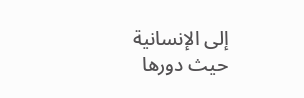إلى الإنسانية حيث دورها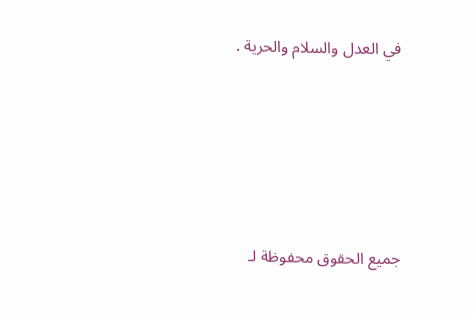في العدل والسلام والحرية .






جميع الحقوق محفوظة لـ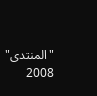"المنتدى" 2008